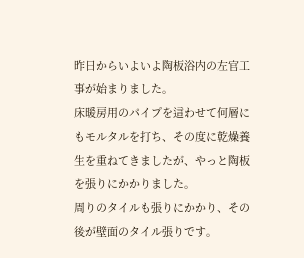昨日からいよいよ陶板浴内の左官工事が始まりました。
床暖房用のパイプを這わせて何層にもモルタルを打ち、その度に乾燥養生を重ねてきましたが、やっと陶板を張りにかかりました。
周りのタイルも張りにかかり、その後が壁面のタイル張りです。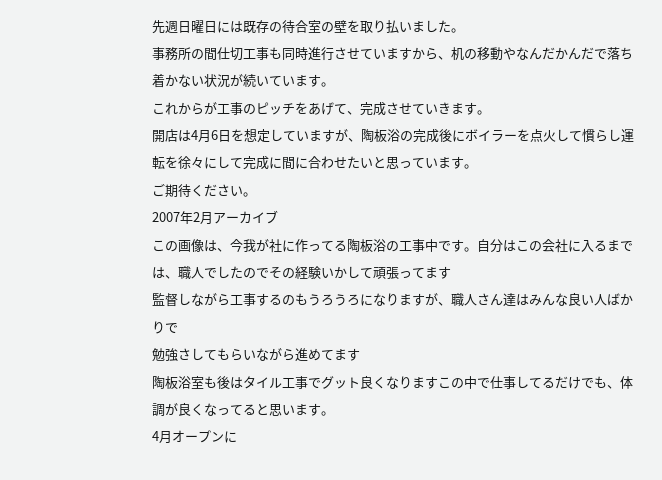先週日曜日には既存の待合室の壁を取り払いました。
事務所の間仕切工事も同時進行させていますから、机の移動やなんだかんだで落ち着かない状況が続いています。
これからが工事のピッチをあげて、完成させていきます。
開店は4月6日を想定していますが、陶板浴の完成後にボイラーを点火して慣らし運転を徐々にして完成に間に合わせたいと思っています。
ご期待ください。
2007年2月アーカイブ
この画像は、今我が社に作ってる陶板浴の工事中です。自分はこの会社に入るまでは、職人でしたのでその経験いかして頑張ってます
監督しながら工事するのもうろうろになりますが、職人さん達はみんな良い人ばかりで
勉強さしてもらいながら進めてます
陶板浴室も後はタイル工事でグット良くなりますこの中で仕事してるだけでも、体調が良くなってると思います。
4月オープンに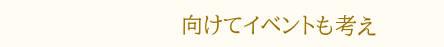向けてイベントも考え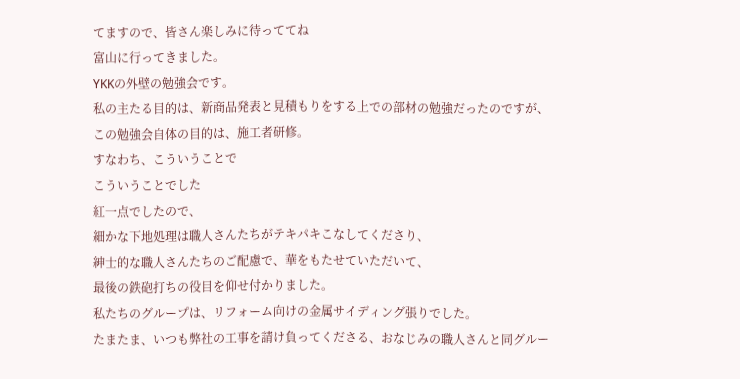てますので、皆さん楽しみに待っててね
富山に行ってきました。
YKKの外壁の勉強会です。
私の主たる目的は、新商品発表と見積もりをする上での部材の勉強だったのですが、
この勉強会自体の目的は、施工者研修。
すなわち、こういうことで
こういうことでした
紅一点でしたので、
細かな下地処理は職人さんたちがテキパキこなしてくださり、
紳士的な職人さんたちのご配慮で、華をもたせていただいて、
最後の鉄砲打ちの役目を仰せ付かりました。
私たちのグループは、リフォーム向けの金属サイディング張りでした。
たまたま、いつも弊社の工事を請け負ってくださる、おなじみの職人さんと同グルー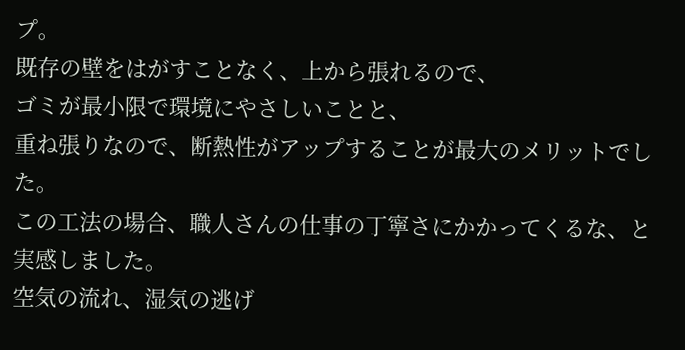プ。
既存の壁をはがすことなく、上から張れるので、
ゴミが最小限で環境にやさしいことと、
重ね張りなので、断熱性がアップすることが最大のメリットでした。
この工法の場合、職人さんの仕事の丁寧さにかかってくるな、と実感しました。
空気の流れ、湿気の逃げ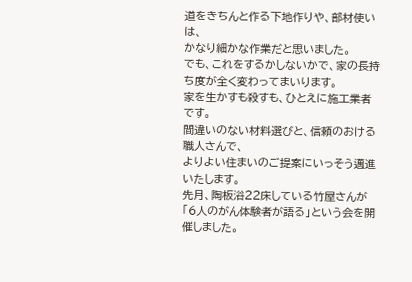道をきちんと作る下地作りや、部材使いは、
かなり細かな作業だと思いました。
でも、これをするかしないかで、家の長持ち度が全く変わってまいります。
家を生かすも殺すも、ひとえに施工業者です。
間違いのない材料選びと、信頼のおける職人さんで、
よりよい住まいのご提案にいっそう邁進いたします。
先月、陶板浴22床している竹屋さんが「6人のがん体験者が語る」という会を開催しました。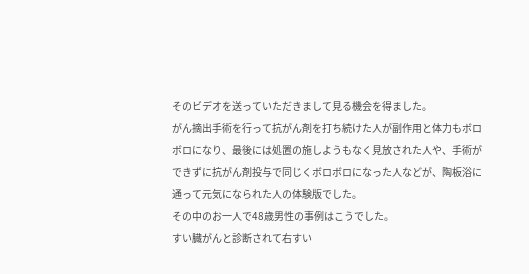そのビデオを送っていただきまして見る機会を得ました。
がん摘出手術を行って抗がん剤を打ち続けた人が副作用と体力もボロボロになり、最後には処置の施しようもなく見放された人や、手術ができずに抗がん剤投与で同じくボロボロになった人などが、陶板浴に通って元気になられた人の体験版でした。
その中のお一人で48歳男性の事例はこうでした。
すい臓がんと診断されて右すい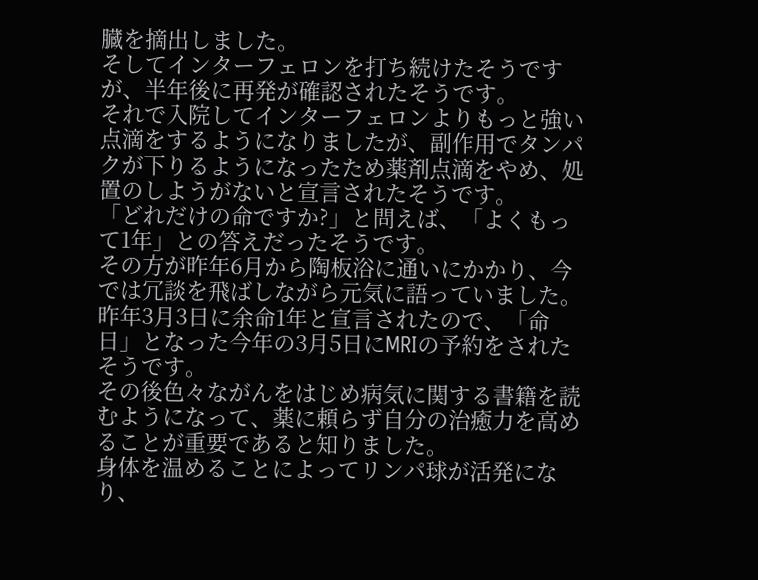臓を摘出しました。
そしてインターフェロンを打ち続けたそうですが、半年後に再発が確認されたそうです。
それで入院してインターフェロンよりもっと強い点滴をするようになりましたが、副作用でタンパクが下りるようになったため薬剤点滴をやめ、処置のしようがないと宣言されたそうです。
「どれだけの命ですか?」と問えば、「よくもって1年」との答えだったそうです。
その方が昨年6月から陶板浴に通いにかかり、今では冗談を飛ばしながら元気に語っていました。
昨年3月3日に余命1年と宣言されたので、「命日」となった今年の3月5日にMRIの予約をされたそうです。
その後色々ながんをはじめ病気に関する書籍を読むようになって、薬に頼らず自分の治癒力を高めることが重要であると知りました。
身体を温めることによってリンパ球が活発になり、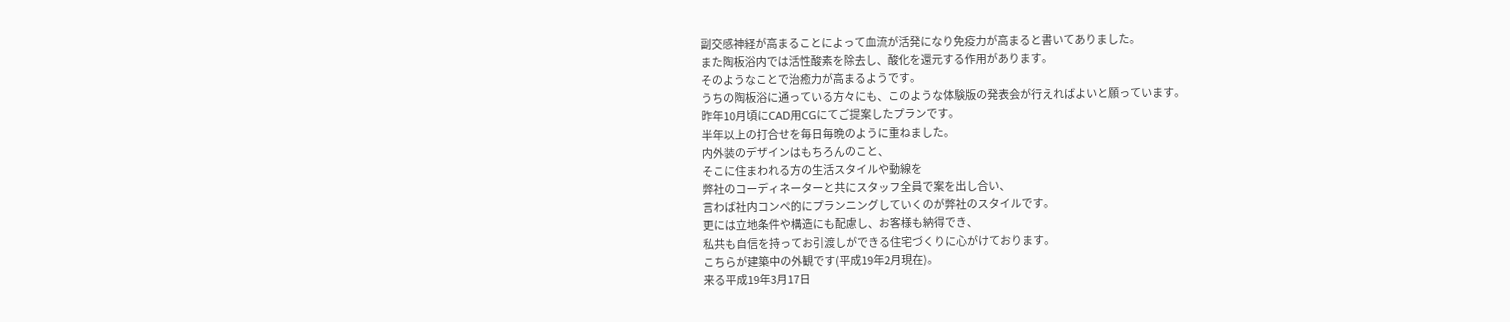副交感神経が高まることによって血流が活発になり免疫力が高まると書いてありました。
また陶板浴内では活性酸素を除去し、酸化を還元する作用があります。
そのようなことで治癒力が高まるようです。
うちの陶板浴に通っている方々にも、このような体験版の発表会が行えればよいと願っています。
昨年10月頃にCAD用CGにてご提案したプランです。
半年以上の打合せを毎日毎晩のように重ねました。
内外装のデザインはもちろんのこと、
そこに住まわれる方の生活スタイルや動線を
弊社のコーディネーターと共にスタッフ全員で案を出し合い、
言わば社内コンペ的にプランニングしていくのが弊社のスタイルです。
更には立地条件や構造にも配慮し、お客様も納得でき、
私共も自信を持ってお引渡しができる住宅づくりに心がけております。
こちらが建築中の外観です(平成19年2月現在)。
来る平成19年3月17日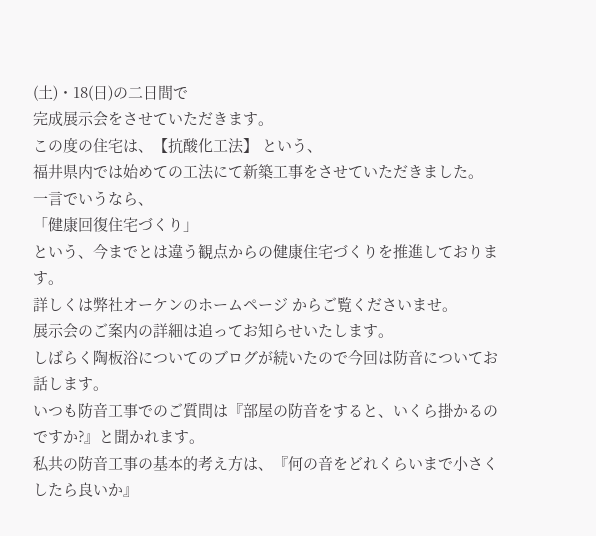(土)・18(日)の二日間で
完成展示会をさせていただきます。
この度の住宅は、【抗酸化工法】 という、
福井県内では始めての工法にて新築工事をさせていただきました。
一言でいうなら、
「健康回復住宅づくり」
という、今までとは違う観点からの健康住宅づくりを推進しております。
詳しくは弊社オーケンのホームページ からご覧くださいませ。
展示会のご案内の詳細は追ってお知らせいたします。
しばらく陶板浴についてのブログが続いたので今回は防音についてお話します。
いつも防音工事でのご質問は『部屋の防音をすると、いくら掛かるのですか?』と聞かれます。
私共の防音工事の基本的考え方は、『何の音をどれくらいまで小さくしたら良いか』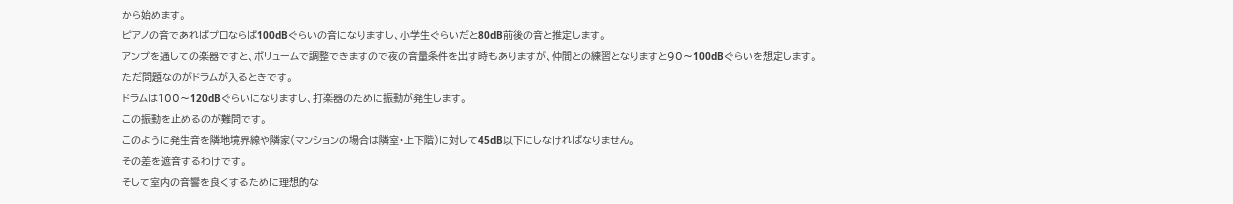から始めます。
ピアノの音であればプロならば100dBぐらいの音になりますし、小学生ぐらいだと80dB前後の音と推定します。
アンプを通しての楽器ですと、ボリュームで調整できますので夜の音量条件を出す時もありますが、仲間との練習となりますと90〜100dBぐらいを想定します。
ただ問題なのがドラムが入るときです。
ドラムは100〜120dBぐらいになりますし、打楽器のために振動が発生します。
この振動を止めるのが難問です。
このように発生音を隣地境界線や隣家(マンションの場合は隣室・上下階)に対して45dB以下にしなければなりません。
その差を遮音するわけです。
そして室内の音響を良くするために理想的な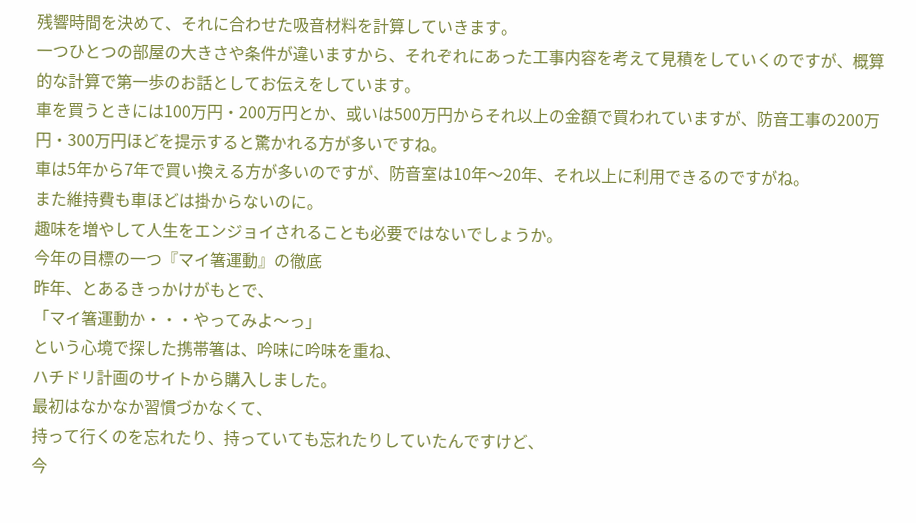残響時間を決めて、それに合わせた吸音材料を計算していきます。
一つひとつの部屋の大きさや条件が違いますから、それぞれにあった工事内容を考えて見積をしていくのですが、概算的な計算で第一歩のお話としてお伝えをしています。
車を買うときには100万円・200万円とか、或いは500万円からそれ以上の金額で買われていますが、防音工事の200万円・300万円ほどを提示すると驚かれる方が多いですね。
車は5年から7年で買い換える方が多いのですが、防音室は10年〜20年、それ以上に利用できるのですがね。
また維持費も車ほどは掛からないのに。
趣味を増やして人生をエンジョイされることも必要ではないでしょうか。
今年の目標の一つ『マイ箸運動』の徹底
昨年、とあるきっかけがもとで、
「マイ箸運動か・・・やってみよ〜っ」
という心境で探した携帯箸は、吟味に吟味を重ね、
ハチドリ計画のサイトから購入しました。
最初はなかなか習慣づかなくて、
持って行くのを忘れたり、持っていても忘れたりしていたんですけど、
今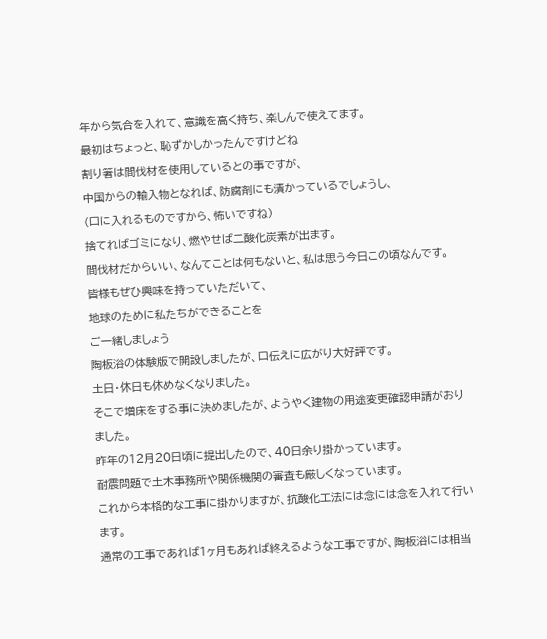年から気合を入れて、意識を高く持ち、楽しんで使えてます。
最初はちょっと、恥ずかしかったんですけどね
割り箸は間伐材を使用しているとの事ですが、
中国からの輸入物となれば、防腐剤にも漬かっているでしょうし、
(口に入れるものですから、怖いですね)
捨てればゴミになり、燃やせば二酸化炭素が出ます。
間伐材だからいい、なんてことは何もないと、私は思う今日この頃なんです。
皆様もぜひ興味を持っていただいて、
地球のために私たちができることを
ご一緒しましょう
陶板浴の体験版で開設しましたが、口伝えに広がり大好評です。
土日・休日も休めなくなりました。
そこで増床をする事に決めましたが、ようやく建物の用途変更確認申請がおりました。
昨年の12月20日頃に提出したので、40日余り掛かっています。
耐震問題で土木事務所や関係機関の審査も厳しくなっています。
これから本格的な工事に掛かりますが、抗酸化工法には念には念を入れて行います。
通常の工事であれば1ヶ月もあれば終えるような工事ですが、陶板浴には相当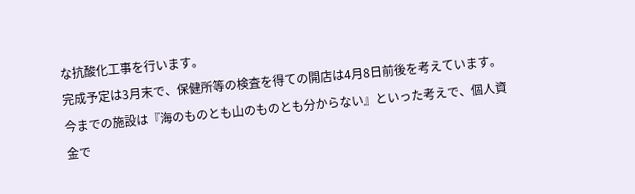な抗酸化工事を行います。
完成予定は3月末で、保健所等の検査を得ての開店は4月8日前後を考えています。
今までの施設は『海のものとも山のものとも分からない』といった考えで、個人資金で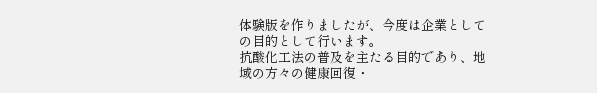体験版を作りましたが、今度は企業としての目的として行います。
抗酸化工法の普及を主たる目的であり、地域の方々の健康回復・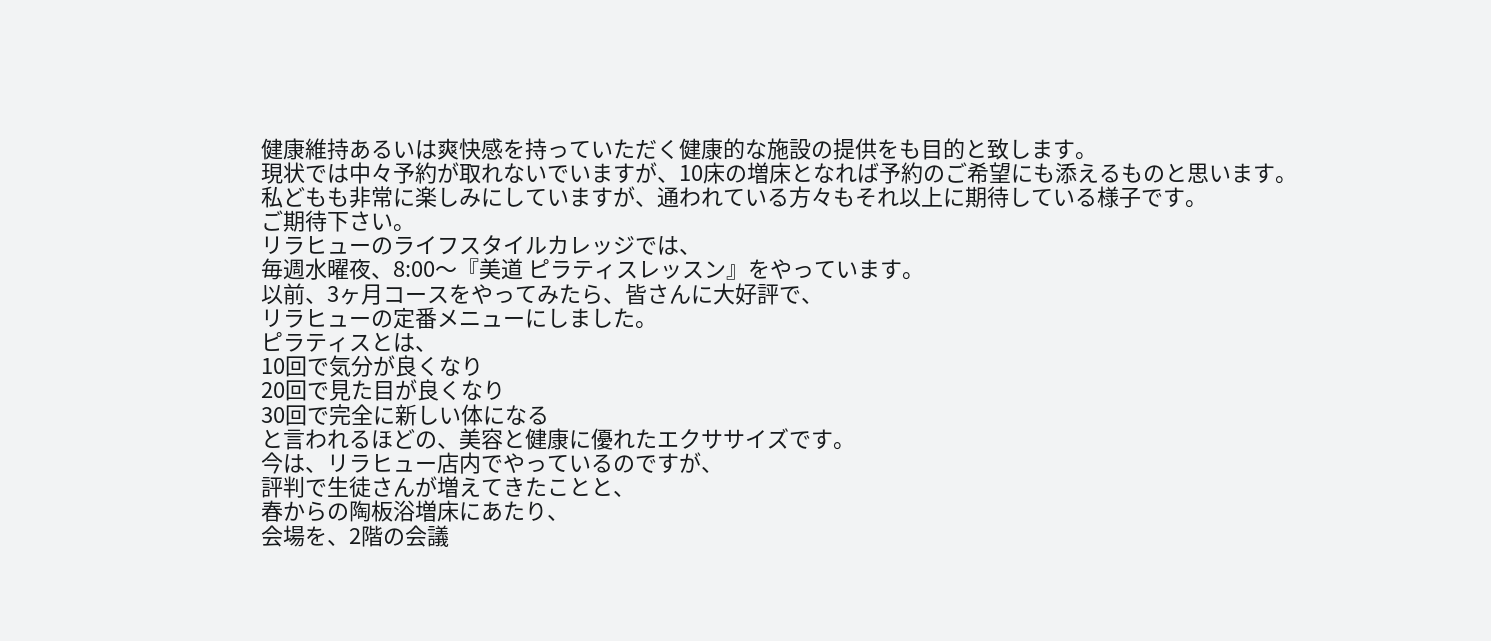健康維持あるいは爽快感を持っていただく健康的な施設の提供をも目的と致します。
現状では中々予約が取れないでいますが、10床の増床となれば予約のご希望にも添えるものと思います。
私どもも非常に楽しみにしていますが、通われている方々もそれ以上に期待している様子です。
ご期待下さい。
リラヒューのライフスタイルカレッジでは、
毎週水曜夜、8:00〜『美道 ピラティスレッスン』をやっています。
以前、3ヶ月コースをやってみたら、皆さんに大好評で、
リラヒューの定番メニューにしました。
ピラティスとは、
10回で気分が良くなり
20回で見た目が良くなり
30回で完全に新しい体になる
と言われるほどの、美容と健康に優れたエクササイズです。
今は、リラヒュー店内でやっているのですが、
評判で生徒さんが増えてきたことと、
春からの陶板浴増床にあたり、
会場を、2階の会議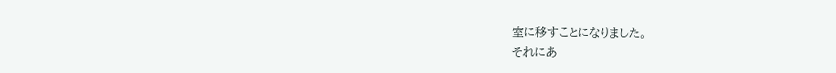室に移すことになりました。
それにあ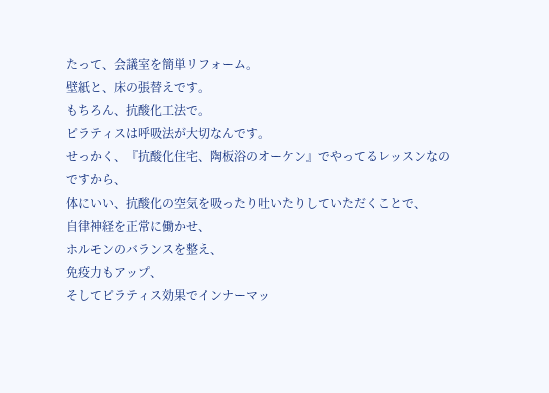たって、会議室を簡単リフォーム。
壁紙と、床の張替えです。
もちろん、抗酸化工法で。
ピラティスは呼吸法が大切なんです。
せっかく、『抗酸化住宅、陶板浴のオーケン』でやってるレッスンなのですから、
体にいい、抗酸化の空気を吸ったり吐いたりしていただくことで、
自律神経を正常に働かせ、
ホルモンのバランスを整え、
免疫力もアップ、
そしてピラティス効果でインナーマッ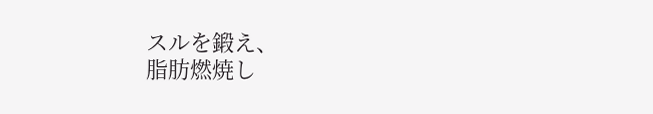スルを鍛え、
脂肪燃焼し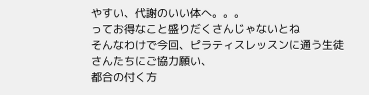やすい、代謝のいい体へ。。。
ってお得なこと盛りだくさんじゃないとね
そんなわけで今回、ピラティスレッスンに通う生徒さんたちにご協力願い、
都合の付く方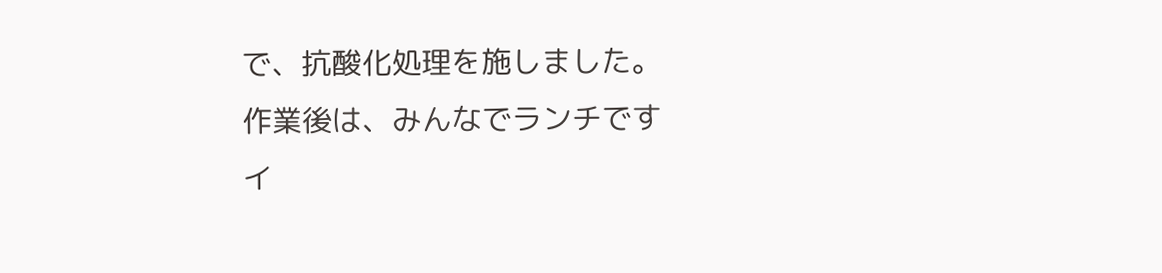で、抗酸化処理を施しました。
作業後は、みんなでランチです
イ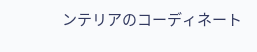ンテリアのコーディネート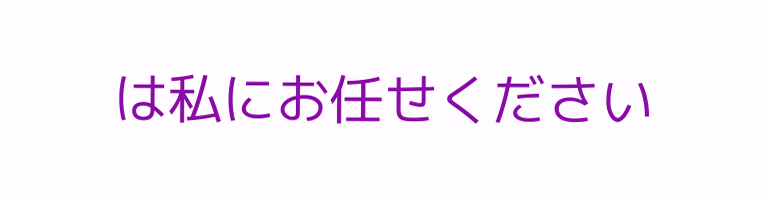は私にお任せください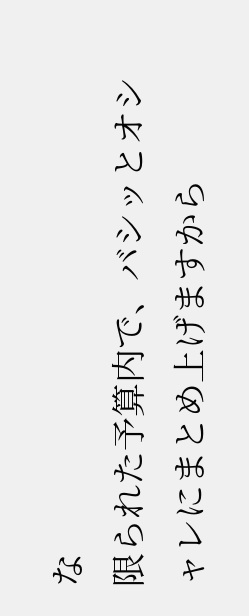な
限られた予算内で、バシッとオシャレにまとめ上げますから